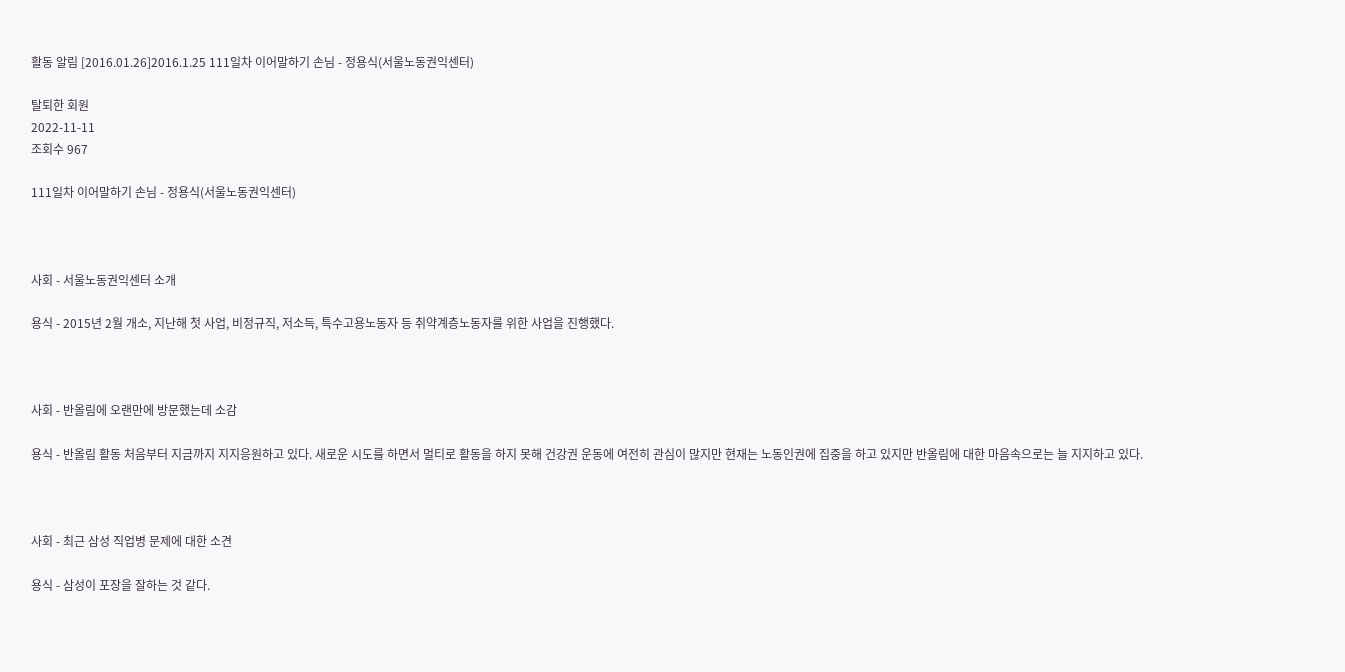활동 알림 [2016.01.26]2016.1.25 111일차 이어말하기 손님 - 정용식(서울노동권익센터)

탈퇴한 회원
2022-11-11
조회수 967

111일차 이어말하기 손님 - 정용식(서울노동권익센터)



사회 - 서울노동권익센터 소개

용식 - 2015년 2월 개소, 지난해 첫 사업, 비정규직, 저소득, 특수고용노동자 등 취약계층노동자를 위한 사업을 진행했다.



사회 - 반올림에 오랜만에 방문했는데 소감

용식 - 반올림 활동 처음부터 지금까지 지지응원하고 있다. 새로운 시도를 하면서 멀티로 활동을 하지 못해 건강권 운동에 여전히 관심이 많지만 현재는 노동인권에 집중을 하고 있지만 반올림에 대한 마음속으로는 늘 지지하고 있다.



사회 - 최근 삼성 직업병 문제에 대한 소견

용식 - 삼성이 포장을 잘하는 것 같다.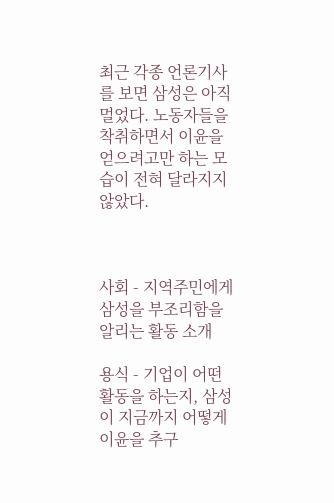최근 각종 언론기사를 보면 삼성은 아직 멀었다. 노동자들을 착취하면서 이윤을 얻으려고만 하는 모습이 전혀 달라지지 않았다.



사회 - 지역주민에게 삼성을 부조리함을 알리는 활동 소개

용식 - 기업이 어떤 활동을 하는지, 삼성이 지금까지 어떻게 이윤을 추구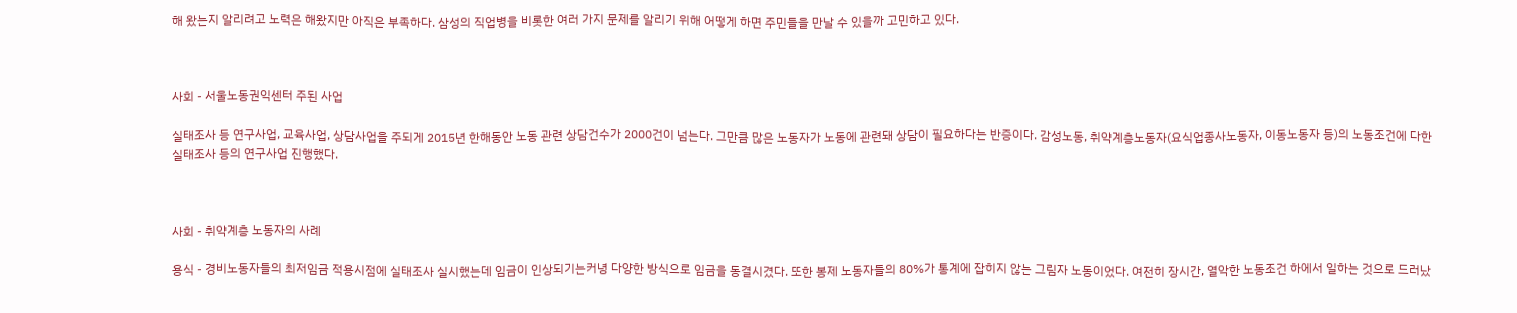해 왔는지 알리려고 노력은 해왔지만 아직은 부족하다. 삼성의 직업병을 비롯한 여러 가지 문제를 알리기 위해 어떻게 하면 주민들을 만날 수 있을까 고민하고 있다.



사회 - 서울노동권익센터 주된 사업

실태조사 등 연구사업, 교육사업, 상담사업을 주되게 2015년 한해동안 노동 관련 상담건수가 2000건이 넘는다. 그만큼 많은 노동자가 노동에 관련돼 상담이 필요하다는 반증이다. 감성노동, 취약계층노동자(요식업종사노동자, 이동노동자 등)의 노동조건에 다한 실태조사 등의 연구사업 진행했다.



사회 - 취약계층 노동자의 사례

용식 - 경비노동자들의 최저임금 적용시점에 실태조사 실시했는데 임금이 인상되기는커녕 다양한 방식으로 임금을 동결시겼다. 또한 봉제 노동자들의 80%가 통계에 잡히지 않는 그림자 노동이었다. 여전히 장시간, 열악한 노동조건 하에서 일하는 것으로 드러났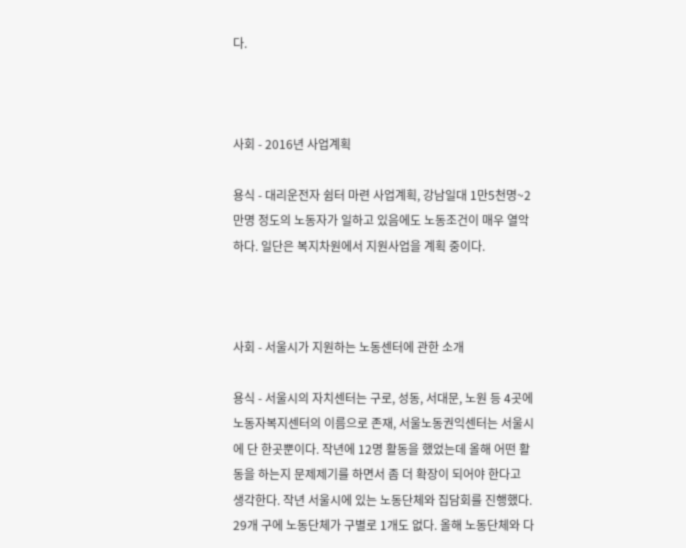다.



사회 - 2016년 사업계획

용식 - 대리운전자 쉼터 마련 사업계획, 강남일대 1만5천명~2만명 정도의 노동자가 일하고 있음에도 노동조건이 매우 열악하다. 일단은 복지차원에서 지원사업을 계획 중이다.



사회 - 서울시가 지원하는 노동센터에 관한 소개

용식 - 서울시의 자치센터는 구로, 성동, 서대문, 노원 등 4곳에 노동자복지센터의 이름으로 존재, 서울노동권익센터는 서울시에 단 한곳뿐이다. 작년에 12명 활동을 했었는데 올해 어떤 활동을 하는지 문제제기를 하면서 좀 더 확장이 되어야 한다고 생각한다. 작년 서울시에 있는 노동단체와 집담회를 진행했다. 29개 구에 노동단체가 구별로 1개도 없다. 올해 노동단체와 다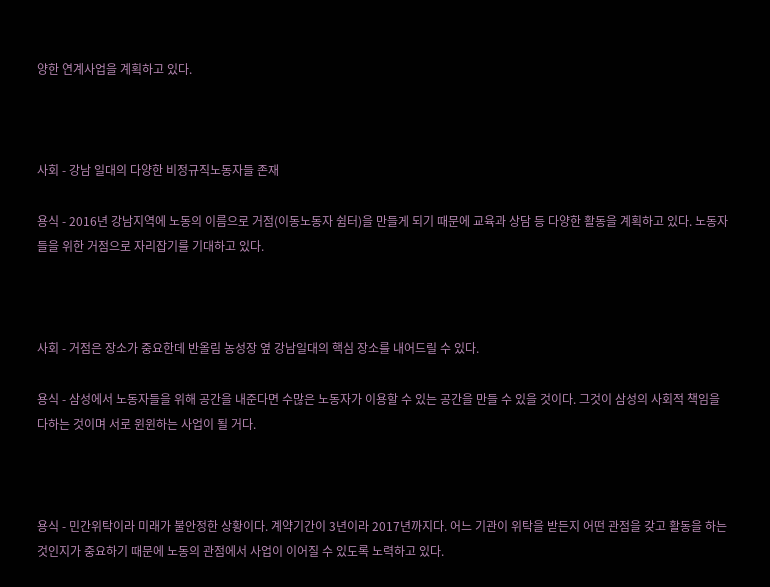양한 연계사업을 계획하고 있다.



사회 - 강남 일대의 다양한 비정규직노동자들 존재

용식 - 2016년 강남지역에 노동의 이름으로 거점(이동노동자 쉼터)을 만들게 되기 때문에 교육과 상담 등 다양한 활동을 계획하고 있다. 노동자들을 위한 거점으로 자리잡기를 기대하고 있다.



사회 - 거점은 장소가 중요한데 반올림 농성장 옆 강남일대의 핵심 장소를 내어드릴 수 있다.

용식 - 삼성에서 노동자들을 위해 공간을 내준다면 수많은 노동자가 이용할 수 있는 공간을 만들 수 있을 것이다. 그것이 삼성의 사회적 책임을 다하는 것이며 서로 윈윈하는 사업이 될 거다.



용식 - 민간위탁이라 미래가 불안정한 상황이다. 계약기간이 3년이라 2017년까지다. 어느 기관이 위탁을 받든지 어떤 관점을 갖고 활동을 하는 것인지가 중요하기 때문에 노동의 관점에서 사업이 이어질 수 있도록 노력하고 있다.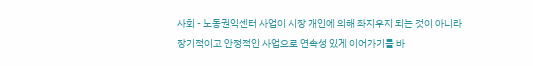사회 - 노동권익센터 사업이 시장 개인에 의해 좌지우지 되는 것이 아니라 장기적이고 안정적인 사업으로 연속성 있게 이어가기를 바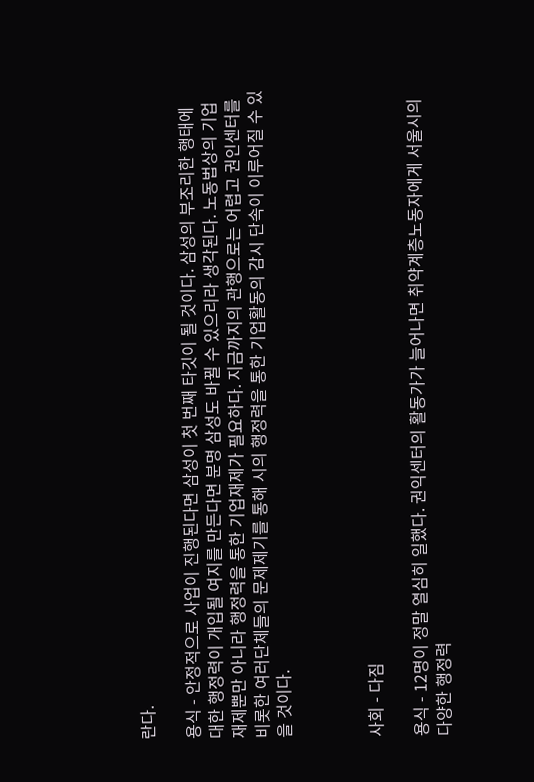란다.

용식 - 안정적으로 사업이 진행된다면 삼성이 첫 번째 타깃이 될 것이다. 삼성의 부조리한 행태에 대한 행정력이 개입될 여지를 만든다면 분명 삼성도 바뀔 수 있으리라 생각된다. 노동법상의 기업재제뿐만 아니라 행정력을 통한 기업재제가 필요하다. 지금까지의 관행으로는 어렵고 권인센터를 비롯한 여러단체들의 문제제기를 통해 시의 행정력을 통한 기업활동의 감시 단속이 이루어질 수 있을 것이다.



사회 - 다짐

용식 - 12명이 정말 열심히 일했다. 권익센터의 활동가가 늘어나면 취약계층노동자에게 서울시의 다양한 행정력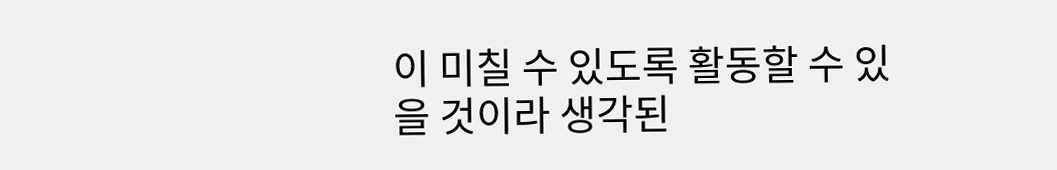이 미칠 수 있도록 활동할 수 있을 것이라 생각된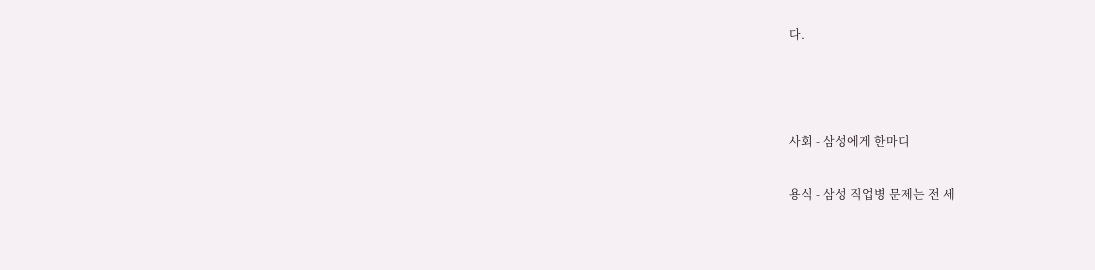다.



사회 - 삼성에게 한마디

용식 - 삼성 직업병 문제는 전 세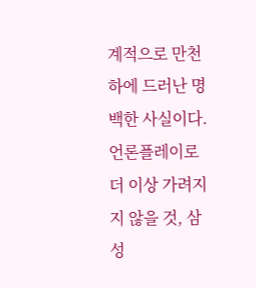계적으로 만천하에 드러난 명백한 사실이다. 언론플레이로 더 이상 가려지지 않을 것, 삼성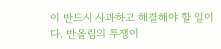이 반드시 사과하고 해결해야 할 일이다. 반올림의 투쟁이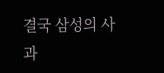결국 삼성의 사과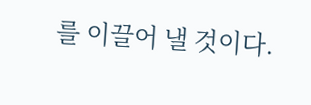를 이끌어 낼 것이다.